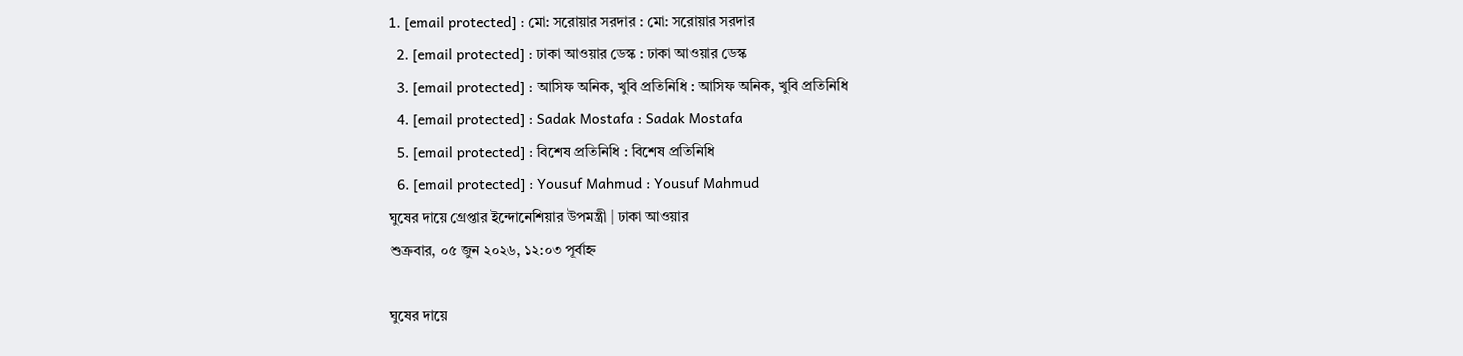1. [email protected] : মো: সরোয়ার সরদার : মো: সরোয়ার সরদার
  2. [email protected] : ঢাকা আওয়ার ডেস্ক : ঢাকা আওয়ার ডেস্ক
  3. [email protected] : আসিফ অনিক, খুবি প্রতিনিধি : আসিফ অনিক, খুবি প্রতিনিধি
  4. [email protected] : Sadak Mostafa : Sadak Mostafa
  5. [email protected] : বিশেষ প্রতিনিধি : বিশেষ প্রতিনিধি
  6. [email protected] : Yousuf Mahmud : Yousuf Mahmud
ঘুষের দায়ে গ্রেপ্তার ইন্দোনেশিয়ার উপমন্ত্রী | ঢাকা আওয়ার
শুক্রবার, ০৫ জুন ২০২৬, ১২:০৩ পূর্বাহ্ন

ঘুষের দায়ে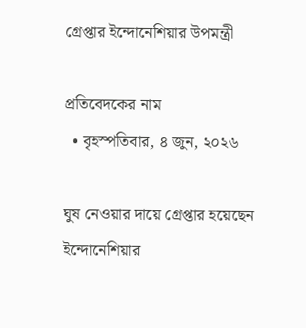গ্রেপ্তার ইন্দোনেশিয়ার উপমন্ত্রী

প্রতিবেদকের নাম
  • বৃহস্পতিবার, ৪ জুন, ২০২৬

ঘুষ নেওয়ার দায়ে গ্রেপ্তার হয়েছেন ইন্দোনেশিয়ার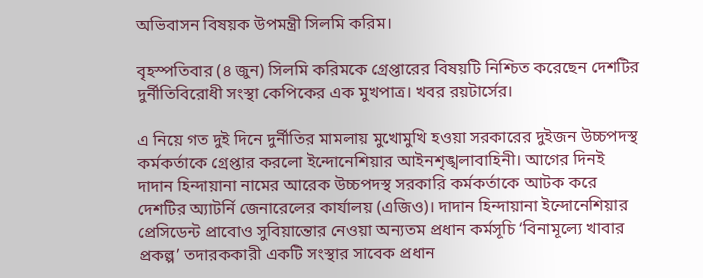অভিবাসন বিষয়ক উপমন্ত্রী সিলমি করিম।

বৃহস্পতিবার (৪ জুন) সিলমি করিমকে গ্রেপ্তারের বিষয়টি নিশ্চিত করেছেন দেশটির দুর্নীতিবিরোধী সংস্থা কেপিকের এক মুখপাত্র। খবর রয়টার্সের।

এ নিয়ে গত দুই দিনে দুর্নীতির মামলায় মুখোমুখি হওয়া সরকারের দুইজন উচ্চপদস্থ কর্মকর্তাকে গ্রেপ্তার করলো ইন্দোনেশিয়ার আইনশৃঙ্খলাবাহিনী। আগের দিনই দাদান হিন্দায়ানা নামের আরেক উচ্চপদস্থ সরকারি কর্মকর্তাকে আটক করে দেশটির অ্যাটর্নি জেনারেলের কার্যালয় (এজিও)। দাদান হিন্দায়ানা ইন্দোনেশিয়ার প্রেসিডেন্ট প্রাবোও সুবিয়ান্তোর নেওয়া অন্যতম প্রধান কর্মসূচি ‘বিনামূল্যে খাবার প্রকল্প’ তদারককারী একটি সংস্থার সাবেক প্রধান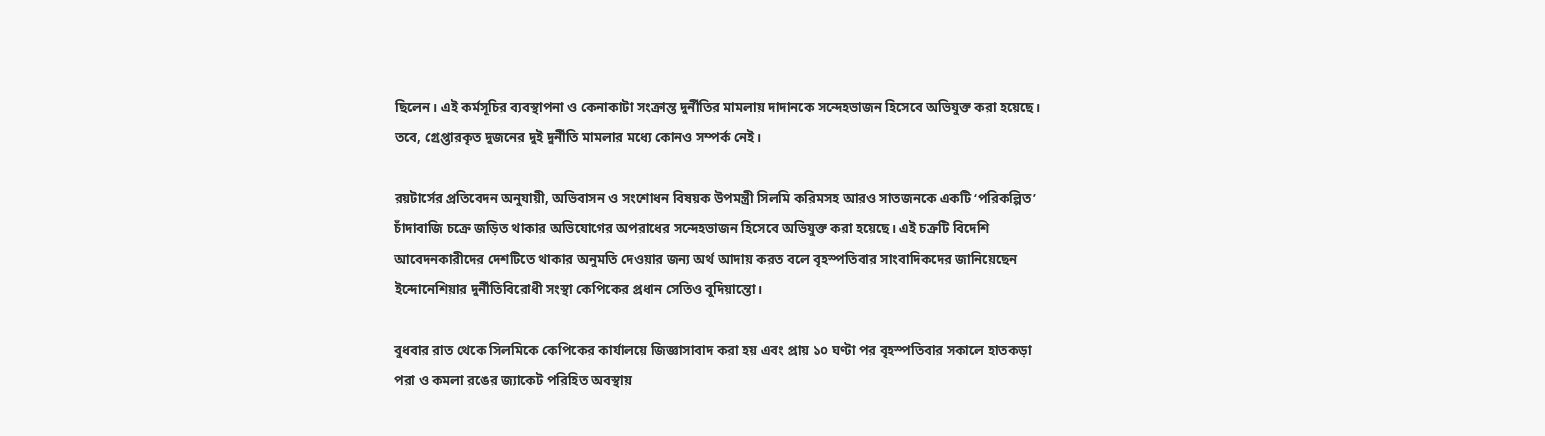ছিলেন। এই কর্মসূচির ব্যবস্থাপনা ও কেনাকাটা সংক্রান্ত দুর্নীতির মামলায় দাদানকে সন্দেহভাজন হিসেবে অভিযুক্ত করা হয়েছে।
তবে, গ্রেপ্তারকৃত দুজনের দুই দুর্নীতি মামলার মধ্যে কোনও সম্পর্ক নেই।

রয়টার্সের প্রতিবেদন অনুযায়ী, অভিবাসন ও সংশোধন বিষয়ক উপমন্ত্রী সিলমি করিমসহ আরও সাতজনকে একটি ‘পরিকল্পিত’ চাঁদাবাজি চক্রে জড়িত থাকার অভিযোগের অপরাধের সন্দেহভাজন হিসেবে অভিযুক্ত করা হয়েছে। এই চক্রটি বিদেশি আবেদনকারীদের দেশটিতে থাকার অনুমতি দেওয়ার জন্য অর্থ আদায় করত বলে বৃহস্পতিবার সাংবাদিকদের জানিয়েছেন ইন্দোনেশিয়ার দুর্নীতিবিরোধী সংস্থা কেপিকের প্রধান সেতিও বুদিয়ান্তো।

বুধবার রাত থেকে সিলমিকে কেপিকের কার্যালয়ে জিজ্ঞাসাবাদ করা হয় এবং প্রায় ১০ ঘণ্টা পর বৃহস্পতিবার সকালে হাতকড়া পরা ও কমলা রঙের জ্যাকেট পরিহিত অবস্থায়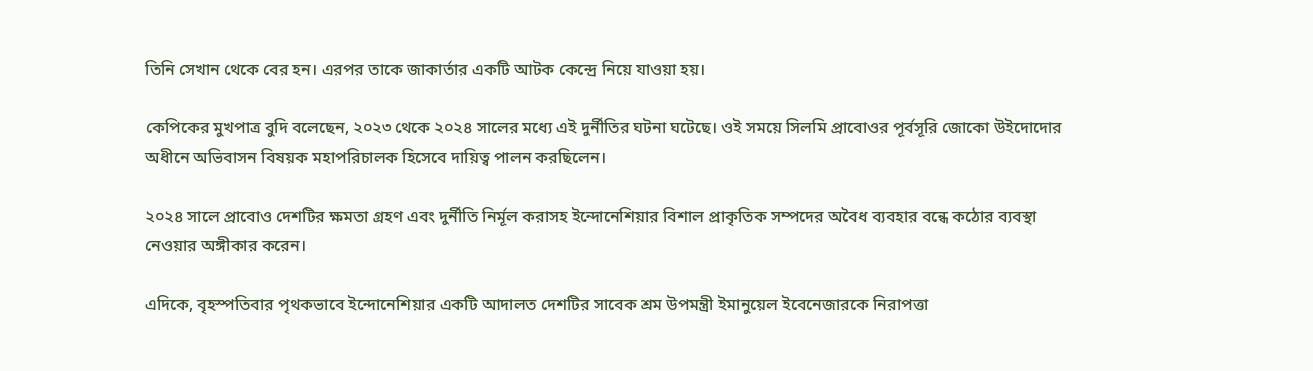তিনি সেখান থেকে বের হন। এরপর তাকে জাকার্তার একটি আটক কেন্দ্রে নিয়ে যাওয়া হয়।

কেপিকের মুখপাত্র বুদি বলেছেন, ২০২৩ থেকে ২০২৪ সালের মধ্যে এই দুর্নীতির ঘটনা ঘটেছে। ওই সময়ে সিলমি প্রাবোওর পূর্বসূরি জোকো উইদোদোর অধীনে অভিবাসন বিষয়ক মহাপরিচালক হিসেবে দায়িত্ব পালন করছিলেন।

২০২৪ সালে প্রাবোও দেশটির ক্ষমতা গ্রহণ এবং দুর্নীতি নির্মূল করাসহ ইন্দোনেশিয়ার বিশাল প্রাকৃতিক সম্পদের অবৈধ ব্যবহার বন্ধে কঠোর ব্যবস্থা নেওয়ার অঙ্গীকার করেন।

এদিকে, বৃহস্পতিবার পৃথকভাবে ইন্দোনেশিয়ার একটি আদালত দেশটির সাবেক শ্রম উপমন্ত্রী ইমানুয়েল ইবেনেজারকে নিরাপত্তা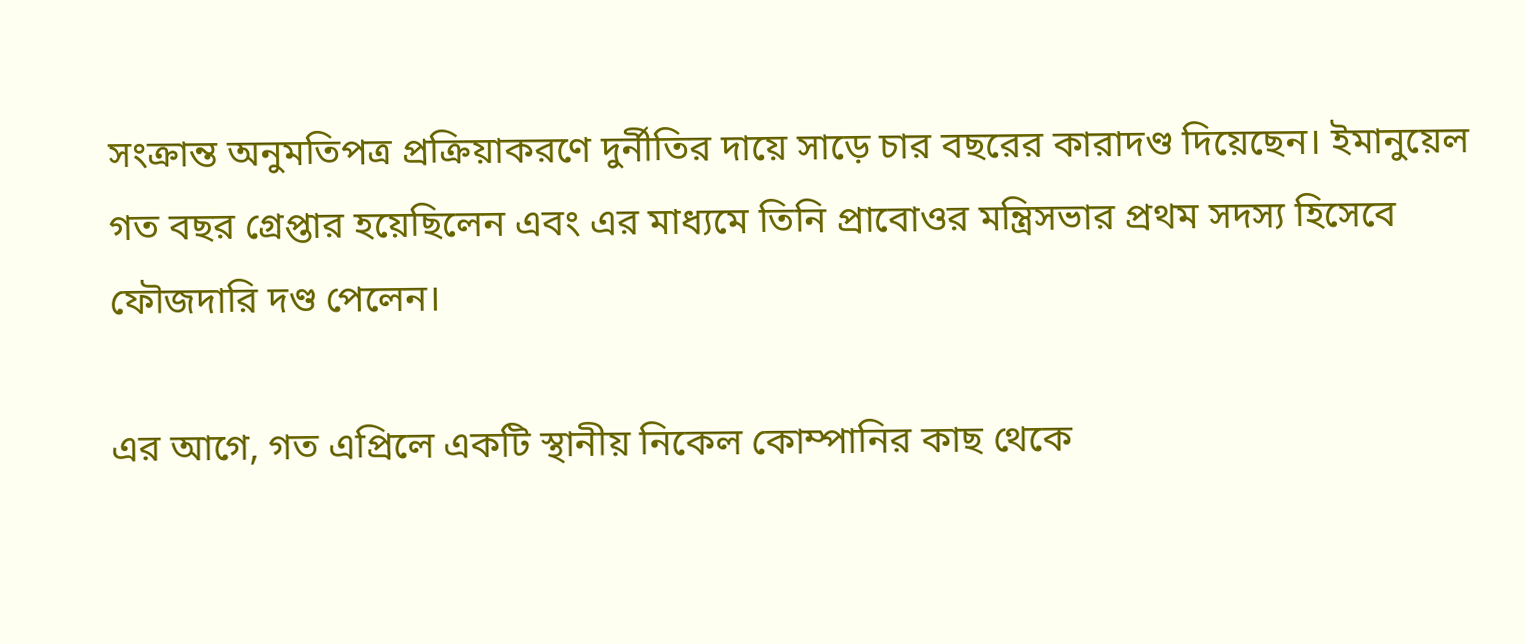সংক্রান্ত অনুমতিপত্র প্রক্রিয়াকরণে দুর্নীতির দায়ে সাড়ে চার বছরের কারাদণ্ড দিয়েছেন। ইমানুয়েল গত বছর গ্রেপ্তার হয়েছিলেন এবং এর মাধ্যমে তিনি প্রাবোওর মন্ত্রিসভার প্রথম সদস্য হিসেবে ফৌজদারি দণ্ড পেলেন।

এর আগে, গত এপ্রিলে একটি স্থানীয় নিকেল কোম্পানির কাছ থেকে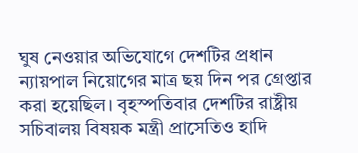ঘুষ নেওয়ার অভিযোগে দেশটির প্রধান ন্যায়পাল নিয়োগের মাত্র ছয় দিন পর গ্রেপ্তার করা হয়েছিল। বৃহস্পতিবার দেশটির রাষ্ট্রীয় সচিবালয় বিষয়ক মন্ত্রী প্রাসেতিও হাদি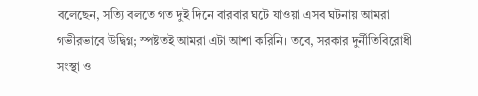বলেছেন, সত্যি বলতে গত দুই দিনে বারবার ঘটে যাওয়া এসব ঘটনায় আমরা গভীরভাবে উদ্বিগ্ন; স্পষ্টতই আমরা এটা আশা করিনি। তবে, সরকার দুর্নীতিবিরোধী সংস্থা ও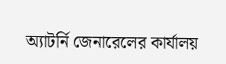অ্যাটর্নি জেনারেলের কার্যালয়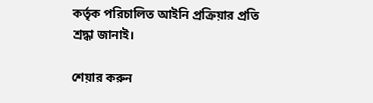কর্তৃক পরিচালিত আইনি প্রক্রিয়ার প্রতি শ্রদ্ধা জানাই।

শেয়ার করুন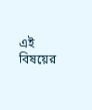এই বিষয়ের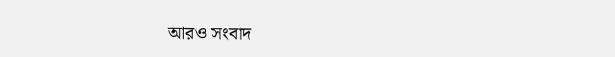আরও সংবাদ